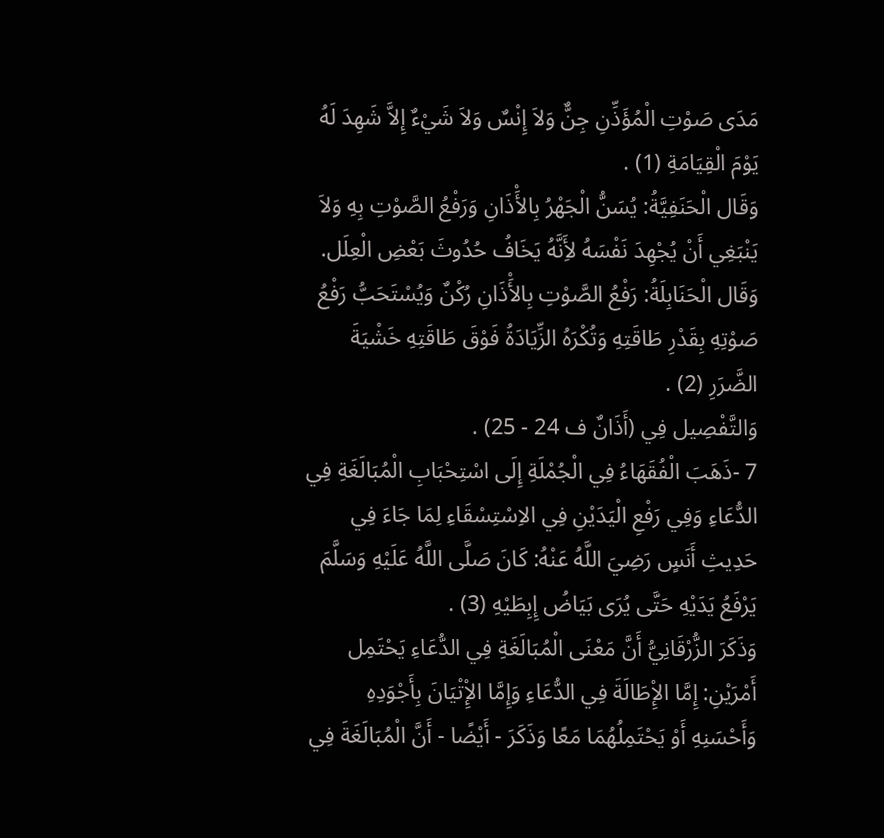مَدَى صَوْتِ الْمُؤَذِّنِ جِنٌّ وَلاَ إِنْسٌ وَلاَ شَيْءٌ إِلاَّ شَهِدَ لَهُ يَوْمَ الْقِيَامَةِ (1) .
وَقَال الْحَنَفِيَّةُ: يُسَنُّ الْجَهْرُ بِالأَْذَانِ وَرَفْعُ الصَّوْتِ بِهِ وَلاَ يَنْبَغِي أَنْ يُجْهِدَ نَفْسَهُ لأَِنَّهُ يَخَافُ حُدُوثَ بَعْضِ الْعِلَل. وَقَال الْحَنَابِلَةُ: رَفْعُ الصَّوْتِ بِالأَْذَانِ رُكْنٌ وَيُسْتَحَبُّ رَفْعُ صَوْتِهِ بِقَدْرِ طَاقَتِهِ وَتُكْرَهُ الزِّيَادَةُ فَوْقَ طَاقَتِهِ خَشْيَةَ الضَّرَرِ (2) .
وَالتَّفْصِيل فِي (أَذَانٌ ف 24 - 25) .
7 -ذَهَبَ الْفُقَهَاءُ فِي الْجُمْلَةِ إِلَى اسْتِحْبَابِ الْمُبَالَغَةِ فِي الدُّعَاءِ وَفِي رَفْعِ الْيَدَيْنِ فِي الاِسْتِسْقَاءِ لِمَا جَاءَ فِي حَدِيثِ أَنَسٍ رَضِيَ اللَّهُ عَنْهُ: كَانَ صَلَّى اللَّهُ عَلَيْهِ وَسَلَّمَ يَرْفَعُ يَدَيْهِ حَتَّى يُرَى بَيَاضُ إِبِطَيْهِ (3) .
وَذَكَرَ الزُّرْقَانِيُّ أَنَّ مَعْنَى الْمُبَالَغَةِ فِي الدُّعَاءِ يَحْتَمِل أَمْرَيْنِ: إِمَّا الإِْطَالَةَ فِي الدُّعَاءِ وَإِمَّا الإِْتْيَانَ بِأَجْوَدِهِ وَأَحْسَنِهِ أَوْ يَحْتَمِلُهُمَا مَعًا وَذَكَرَ - أَيْضًا - أَنَّ الْمُبَالَغَةَ فِي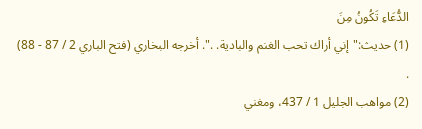الدُّعَاءِ تَكُونُ مِنَ
(1) حديث:"إني أراك تحب الغنم والبادية. .". أخرجه البخاري (فتح الباري 2 / 87 - 88) .
(2) مواهب الجليل 1 / 437، ومغني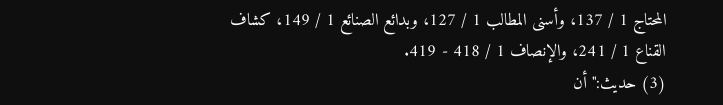المحتاج 1 / 137، وأسنى المطالب 1 / 127، وبدائع الصنائع 1 / 149، كشاف القناع 1 / 241، والإنصاف 1 / 418 - 419.
(3) حديث:"أن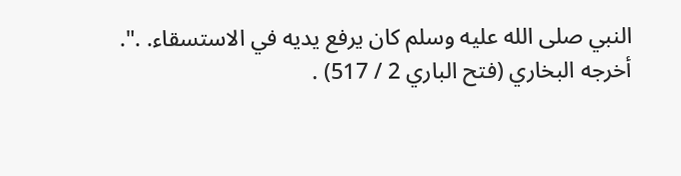النبي صلى الله عليه وسلم كان يرفع يديه في الاستسقاء. .". أخرجه البخاري (فتح الباري 2 / 517) .